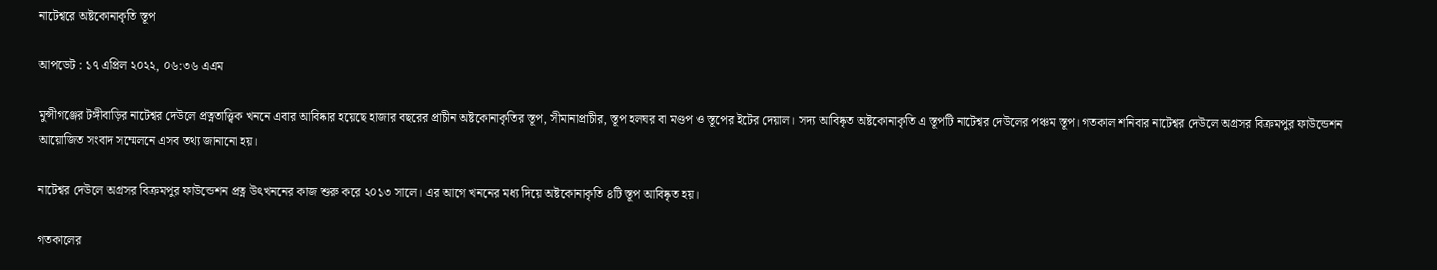নাটেশ্বরে অষ্টকোনাকৃতি স্তূপ

আপডেট : ১৭ এপ্রিল ২০২২, ০৬:৩৬ এএম

মুন্সীগঞ্জের টঙ্গীবাড়ির নাটেশ্বর দেউলে প্রত্নতাত্ত্বিক খননে এবার আবিষ্কার হয়েছে হাজার বছরের প্রাচীন অষ্টকোনাকৃতির স্তূপ, সীমানাপ্রাচীর, স্তূপ হলঘর বা মণ্ডপ ও স্তূপের ইটের দেয়াল। সদ্য আবিষ্কৃত অষ্টকোনাকৃতি এ স্তূপটি নাটেশ্বর দেউলের পঞ্চম স্তূপ। গতকাল শনিবার নাটেশ্বর দেউলে অগ্রসর বিক্রমপুর ফাউন্ডেশন আয়োজিত সংবাদ সম্মেলনে এসব তথ্য জানানো হয়।

নাটেশ্বর দেউলে অগ্রসর বিক্রমপুর ফাউন্ডেশন প্রত্ন উৎখননের কাজ শুরু করে ২০১৩ সালে। এর আগে খননের মধ্য দিয়ে অষ্টকোনাকৃতি ৪টি স্তূপ আবিষ্কৃত হয়।

গতকালের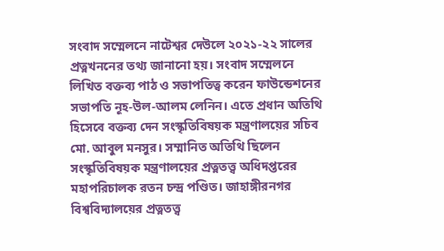সংবাদ সম্মেলনে নাটেশ্বর দেউলে ২০২১-২২ সালের প্রত্নখননের তথ্য জানানো হয়। সংবাদ সম্মেলনে লিখিত বক্তব্য পাঠ ও সভাপতিত্ব করেন ফাউন্ডেশনের সভাপতি নূহ-উল-আলম লেনিন। এতে প্রধান অতিথি হিসেবে বক্তব্য দেন সংস্কৃতিবিষয়ক মন্ত্রণালয়ের সচিব মো. আবুল মনসুর। সম্মানিত অতিথি ছিলেন সংস্কৃতিবিষয়ক মন্ত্রণালয়ের প্রত্নতত্ত্ব অধিদপ্তরের মহাপরিচালক রতন চন্দ্র পণ্ডিত। জাহাঙ্গীরনগর বিশ্ববিদ্যালয়ের প্রত্নতত্ত্ব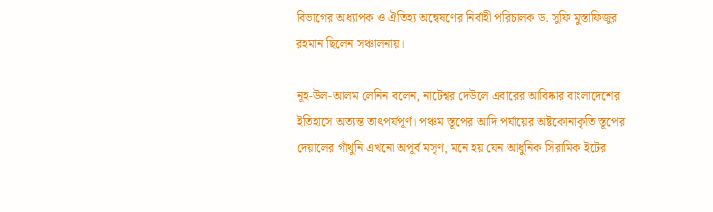বিভাগের অধ্যাপক ও ঐতিহ্য অন্বেষণের নির্বাহী পরিচালক ড. সুফি মুস্তাফিজুর রহমান ছিলেন সঞ্চালনায়।

নূহ-উল-আলম লেনিন বলেন, নাটেশ্বর দেউলে এবারের আবিষ্কার বাংলাদেশের ইতিহাসে অত্যন্ত তাৎপর্যপূর্ণ। পঞ্চম স্তূপের আদি পর্যায়ের অষ্টকোনাকৃতি স্তূপের দেয়ালের গাঁথুনি এখনো অপূর্ব মসৃণ, মনে হয় যেন আধুনিক সিরামিক ইটের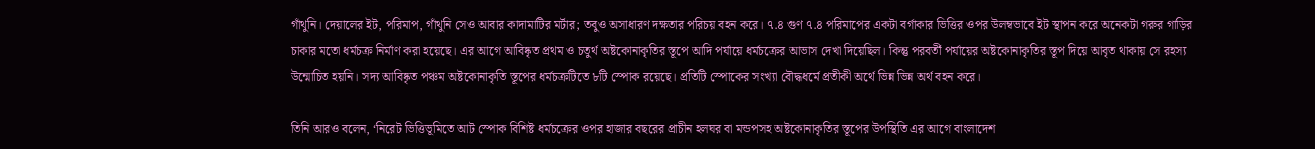গাঁথুনি। দেয়ালের ইট, পরিমাপ, গাঁথুনি সেও আবার কাদামাটির মর্টার; তবুও অসাধারণ দক্ষতার পরিচয় বহন করে। ৭.৪ গুণ ৭.৪ পরিমাপের একটা বর্গাকার ভিত্তির ওপর উলম্বভাবে ইট স্থাপন করে অনেকটা গরুর গাড়ির চাকার মতো ধর্মচক্র নির্মাণ করা হয়েছে। এর আগে আবিষ্কৃত প্রথম ও চতুর্থ অষ্টকোনাকৃতির স্তূপে আদি পর্যায়ে ধর্মচক্রের আভাস দেখা দিয়েছিল। কিন্তু পরবর্তী পর্যায়ের অষ্টকোনাকৃতির স্তূপ দিয়ে আবৃত থাকায় সে রহস্য উন্মোচিত হয়নি। সদ্য আবিষ্কৃত পঞ্চম অষ্টকোনাকৃতি স্তূপের ধর্মচক্রটিতে ৮টি স্পোক রয়েছে। প্রতিটি স্পোকের সংখ্যা বৌদ্ধধর্মে প্রতীকী অর্থে ভিন্ন ভিন্ন অর্থ বহন করে।

তিনি আরও বলেন, ‘নিরেট ভিত্তিভূমিতে আট স্পোক বিশিষ্ট ধর্মচক্রের ওপর হাজার বছরের প্রাচীন হলঘর বা মন্ডপসহ অষ্টকোনাকৃতির স্তূপের উপস্থিতি এর আগে বাংলাদেশ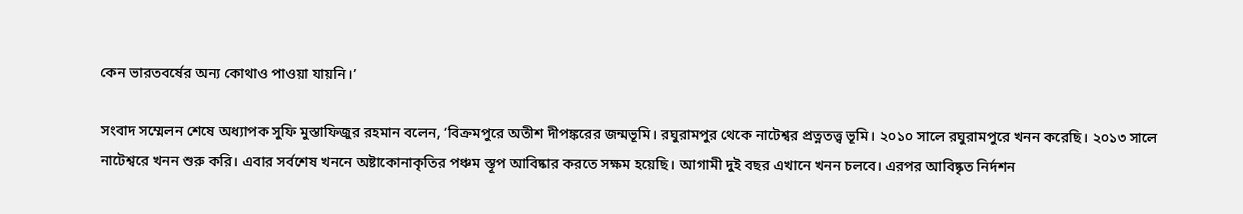কেন ভারতবর্ষের অন্য কোথাও পাওয়া যায়নি।’

সংবাদ সম্মেলন শেষে অধ্যাপক সুফি মুস্তাফিজুর রহমান বলেন, ‘বিক্রমপুরে অতীশ দীপঙ্করের জন্মভূমি। রঘুরামপুর থেকে নাটেশ্বর প্রত্নতত্ত্ব ভূমি। ২০১০ সালে রঘুরামপুরে খনন করেছি। ২০১৩ সালে নাটেশ্বরে খনন শুরু করি। এবার সর্বশেষ খননে অষ্টাকোনাকৃতির পঞ্চম স্তূপ আবিষ্কার করতে সক্ষম হয়েছি। আগামী দুই বছর এখানে খনন চলবে। এরপর আবিষ্কৃত নির্দশন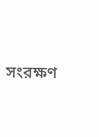সংরক্ষণ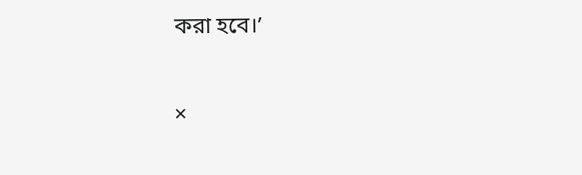করা হবে।’

×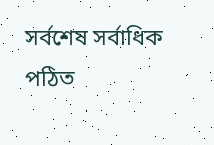সর্বশেষ সর্বাধিক পঠিত